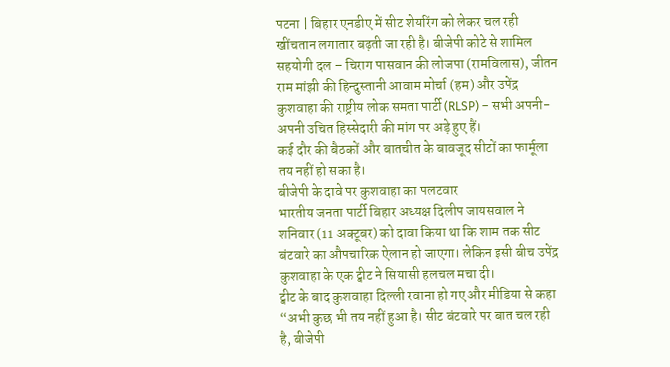पटना | बिहार एनडीए में सीट शेयरिंग को लेकर चल रही खींचतान लगातार बढ़ती जा रही है। बीजेपी कोटे से शामिल सहयोगी दल – चिराग पासवान की लोजपा (रामविलास), जीतन राम मांझी की हिन्दुस्तानी आवाम मोर्चा (हम) और उपेंद्र कुशवाहा की राष्ट्रीय लोक समता पार्टी (RLSP) – सभी अपनी-अपनी उचित हिस्सेदारी की मांग पर अड़े हुए हैं।
कई दौर की बैठकों और बातचीत के बावजूद सीटों का फार्मूला तय नहीं हो सका है।
बीजेपी के दावे पर कुशवाहा का पलटवार
भारतीय जनता पार्टी बिहार अध्यक्ष दिलीप जायसवाल ने शनिवार (11 अक्टूबर) को दावा किया था कि शाम तक सीट बंटवारे का औपचारिक ऐलान हो जाएगा। लेकिन इसी बीच उपेंद्र कुशवाहा के एक ट्वीट ने सियासी हलचल मचा दी।
ट्वीट के बाद कुशवाहा दिल्ली रवाना हो गए और मीडिया से कहा
“अभी कुछ भी तय नहीं हुआ है। सीट बंटवारे पर बात चल रही है, बीजेपी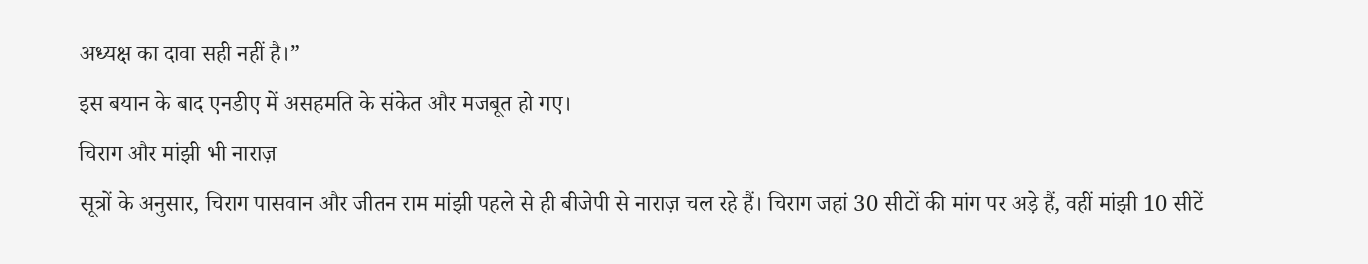अध्यक्ष का दावा सही नहीं है।”
इस बयान के बाद एनडीए में असहमति के संकेत और मजबूत हो गए।
चिराग और मांझी भी नाराज़
सूत्रों के अनुसार, चिराग पासवान और जीतन राम मांझी पहले से ही बीजेपी से नाराज़ चल रहे हैं। चिराग जहां 30 सीटों की मांग पर अड़े हैं, वहीं मांझी 10 सीटें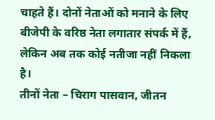चाहते हैं। दोनों नेताओं को मनाने के लिए बीजेपी के वरिष्ठ नेता लगातार संपर्क में हैं, लेकिन अब तक कोई नतीजा नहीं निकला है।
तीनों नेता – चिराग पासवान, जीतन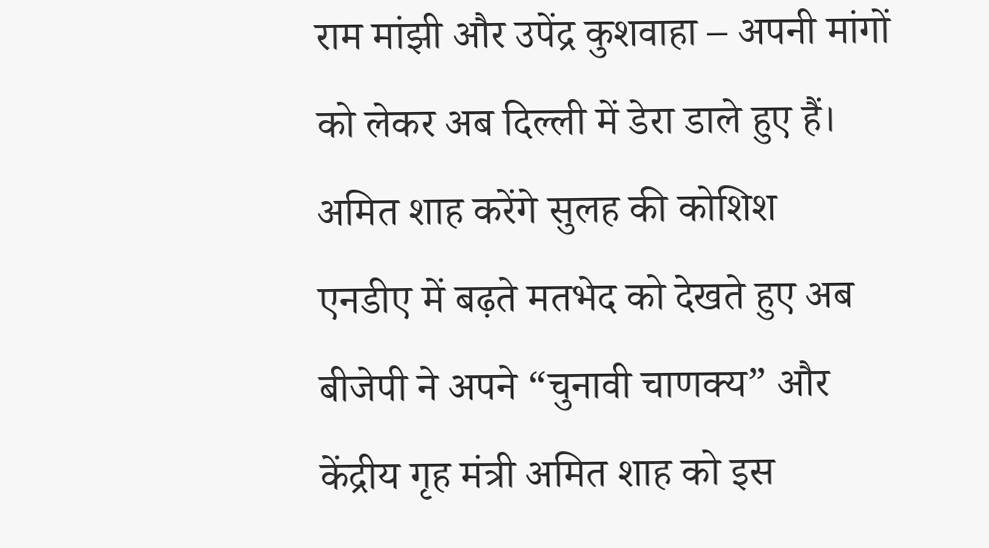राम मांझी और उपेंद्र कुशवाहा – अपनी मांगों को लेकर अब दिल्ली में डेरा डाले हुए हैं।
अमित शाह करेंगे सुलह की कोशिश
एनडीए में बढ़ते मतभेद को देखते हुए अब बीजेपी ने अपने “चुनावी चाणक्य” और केंद्रीय गृह मंत्री अमित शाह को इस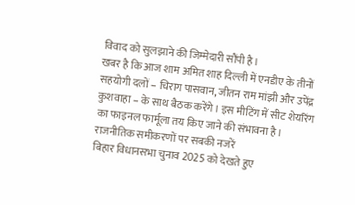विवाद को सुलझाने की जिम्मेदारी सौंपी है।
खबर है कि आज शाम अमित शाह दिल्ली में एनडीए के तीनों सहयोगी दलों – चिराग पासवान, जीतन राम मांझी और उपेंद्र कुशवाहा – के साथ बैठक करेंगे। इस मीटिंग में सीट शेयरिंग का फाइनल फार्मूला तय किए जाने की संभावना है।
राजनीतिक समीकरणों पर सबकी नजरें
बिहार विधानसभा चुनाव 2025 को देखते हुए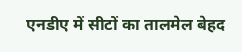एनडीए में सीटों का तालमेल बेहद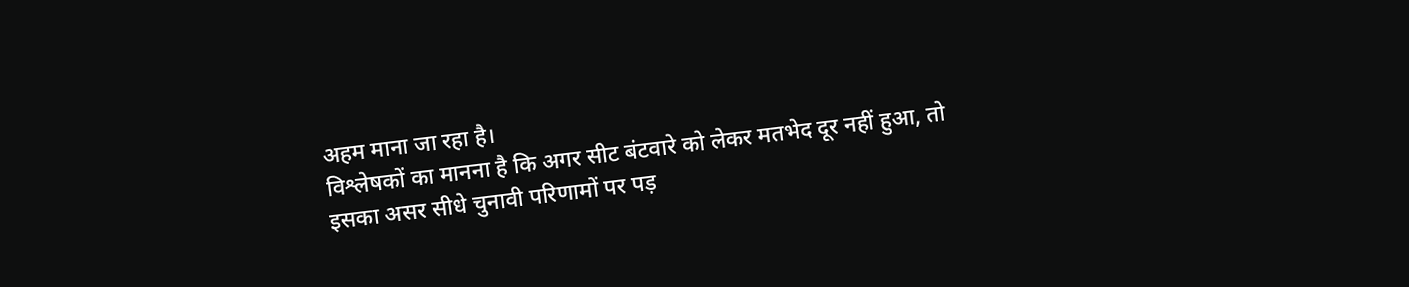अहम माना जा रहा है।
विश्लेषकों का मानना है कि अगर सीट बंटवारे को लेकर मतभेद दूर नहीं हुआ, तो इसका असर सीधे चुनावी परिणामों पर पड़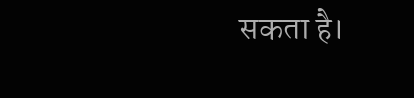सकता है।